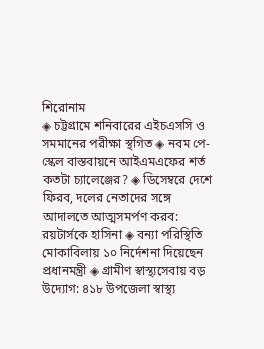শিরোনাম
◈ চট্টগ্রামে শনিবারের এইচএসসি ও সমমানের পরীক্ষা স্থগিত ◈ নবম পে-স্কেল বাস্তবায়নে আইএমএফের শর্ত কতটা চ্যালেঞ্জের? ◈ ডিসেম্বরে দেশে ফিরব, দলের নেতাদের সঙ্গে আদালতে আত্মসমর্পণ করব: রয়টার্সকে হাসিনা ◈ বন্যা পরিস্থিতি মোকাবিলায় ১০ নির্দেশনা দিয়েছেন প্রধানমন্ত্রী ◈ গ্রামীণ স্বাস্থ্যসেবায় বড় উদ্যোগ: ৪১৮ উপজেলা স্বাস্থ্য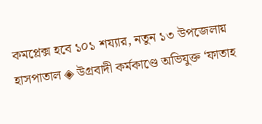কমপ্লেক্স হবে ১০১ শয্যার, নতুন ১৩ উপজেলায় হাসপাতাল ◈ উগ্রবাদী কর্মকাণ্ডে অভিযুক্ত ‘ফাতাহ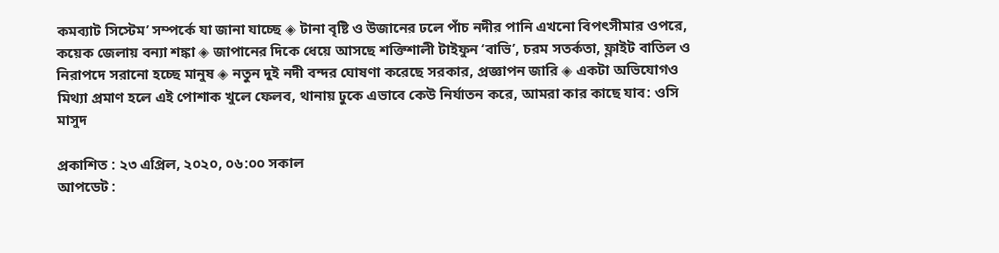কমব্যাট সিস্টেম’ সম্পর্কে যা জানা যাচ্ছে ◈ টানা বৃষ্টি ও উজানের ঢলে পাঁচ নদীর পানি এখনো বিপৎসীমার ওপরে, কয়েক জেলায় বন্যা শঙ্কা ◈ জাপানের দিকে ধেয়ে আসছে শক্তিশালী টাইফুন ‘বাভি’, চরম সতর্কতা, ফ্লাইট বাতিল ও নিরাপদে সরানো হচ্ছে মানুষ ◈ নতুন দুই নদী বন্দর ঘোষণা করেছে সরকার, প্রজ্ঞাপন জারি ◈ একটা অভিযোগও মিথ্যা প্রমাণ হলে এই পোশাক খুলে ফেলব, থানায় ঢুকে এভাবে কেউ নির্যাতন করে, আমরা কার কাছে যাব: ওসি মাসুদ

প্রকাশিত : ২৩ এপ্রিল, ২০২০, ০৬:০০ সকাল
আপডেট :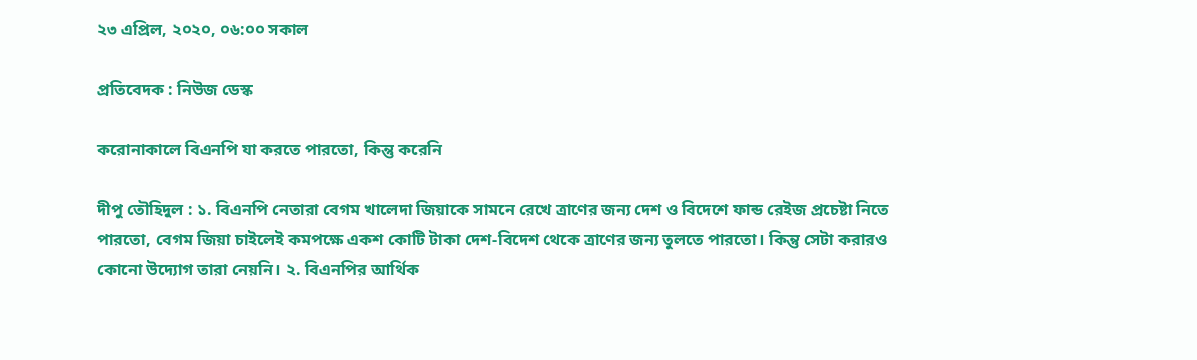২৩ এপ্রিল, ২০২০, ০৬:০০ সকাল

প্রতিবেদক : নিউজ ডেস্ক

করোনাকালে বিএনপি যা করতে পারতো, কিন্তু করেনি

দীপু তৌহিদুল : ১. বিএনপি নেতারা বেগম খালেদা জিয়াকে সামনে রেখে ত্রাণের জন্য দেশ ও বিদেশে ফান্ড রেইজ প্রচেষ্টা নিতে পারতো, বেগম জিয়া চাইলেই কমপক্ষে একশ কোটি টাকা দেশ-বিদেশ থেকে ত্রাণের জন্য তুলতে পারতো। কিন্তু সেটা করারও কোনো উদ্যোগ তারা নেয়নি। ২. বিএনপির আর্থিক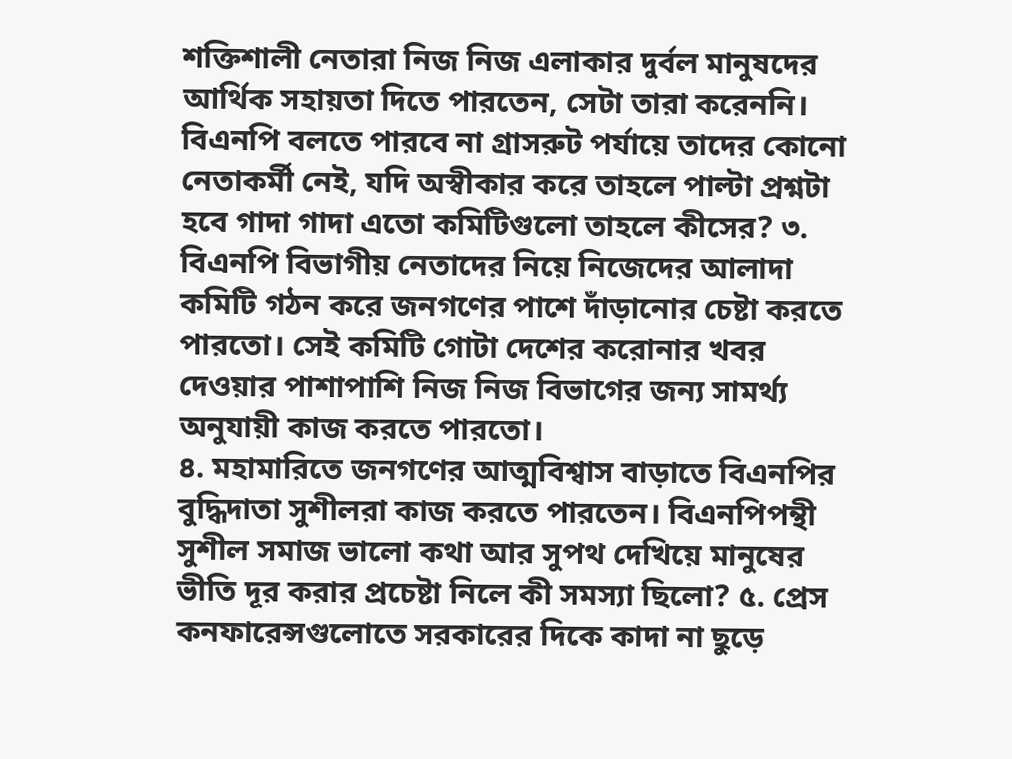শক্তিশালী নেতারা নিজ নিজ এলাকার দুর্বল মানুষদের আর্থিক সহায়তা দিতে পারতেন, সেটা তারা করেননি। বিএনপি বলতে পারবে না গ্রাসরুট পর্যায়ে তাদের কোনো নেতাকর্মী নেই, যদি অস্বীকার করে তাহলে পাল্টা প্রশ্নটা হবে গাদা গাদা এতো কমিটিগুলো তাহলে কীসের? ৩. বিএনপি বিভাগীয় নেতাদের নিয়ে নিজেদের আলাদা কমিটি গঠন করে জনগণের পাশে দাঁড়ানোর চেষ্টা করতে পারতো। সেই কমিটি গোটা দেশের করোনার খবর দেওয়ার পাশাপাশি নিজ নিজ বিভাগের জন্য সামর্থ্য অনুযায়ী কাজ করতে পারতো।
৪. মহামারিতে জনগণের আত্মবিশ্বাস বাড়াতে বিএনপির বুদ্ধিদাতা সুশীলরা কাজ করতে পারতেন। বিএনপিপন্থী সুশীল সমাজ ভালো কথা আর সুপথ দেখিয়ে মানুষের ভীতি দূর করার প্রচেষ্টা নিলে কী সমস্যা ছিলো? ৫. প্রেস কনফারেন্সগুলোতে সরকারের দিকে কাদা না ছুড়ে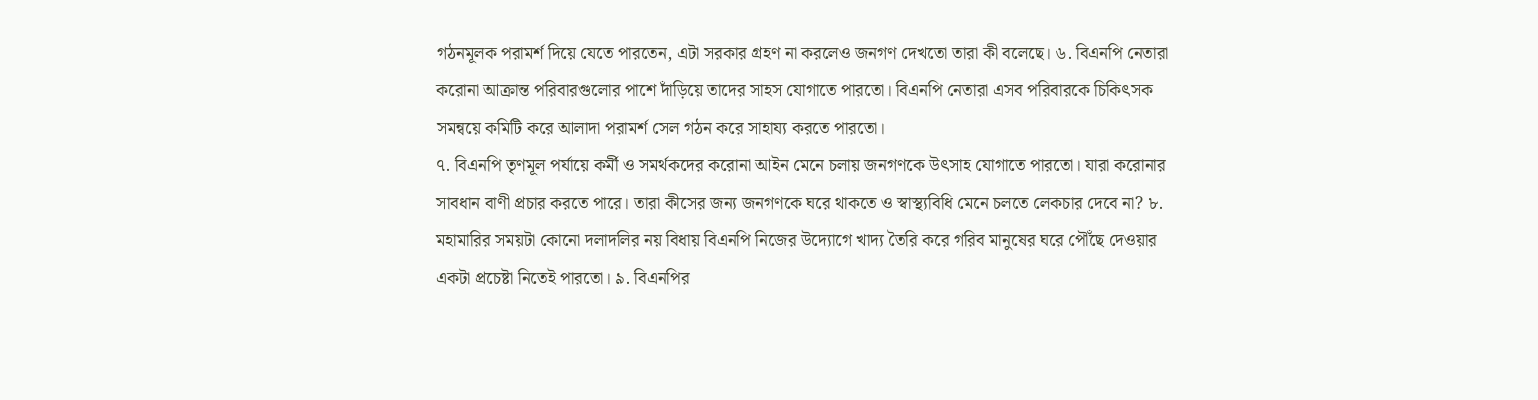গঠনমূলক পরামর্শ দিয়ে যেতে পারতেন, এটা সরকার গ্রহণ না করলেও জনগণ দেখতো তারা কী বলেছে। ৬. বিএনপি নেতারা করোনা আক্রান্ত পরিবারগুলোর পাশে দাঁড়িয়ে তাদের সাহস যোগাতে পারতো। বিএনপি নেতারা এসব পরিবারকে চিকিৎসক সমন্বয়ে কমিটি করে আলাদা পরামর্শ সেল গঠন করে সাহায্য করতে পারতো।
৭. বিএনপি তৃণমূল পর্যায়ে কর্মী ও সমর্থকদের করোনা আইন মেনে চলায় জনগণকে উৎসাহ যোগাতে পারতো। যারা করোনার সাবধান বাণী প্রচার করতে পারে। তারা কীসের জন্য জনগণকে ঘরে থাকতে ও স্বাস্থ্যবিধি মেনে চলতে লেকচার দেবে না? ৮. মহামারির সময়টা কোনো দলাদলির নয় বিধায় বিএনপি নিজের উদ্যোগে খাদ্য তৈরি করে গরিব মানুষের ঘরে পৌঁছে দেওয়ার একটা প্রচেষ্টা নিতেই পারতো। ৯. বিএনপির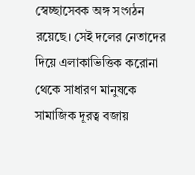স্বেচ্ছাসেবক অঙ্গ সংগঠন রয়েছে। সেই দলের নেতাদের দিয়ে এলাকাভিত্তিক করোনা থেকে সাধারণ মানুষকে সামাজিক দূরত্ব বজায়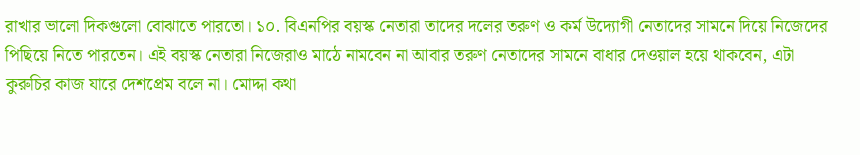রাখার ভালো দিকগুলো বোঝাতে পারতো। ১০. বিএনপির বয়স্ক নেতারা তাদের দলের তরুণ ও কর্ম উদ্যোগী নেতাদের সামনে দিয়ে নিজেদের পিছিয়ে নিতে পারতেন। এই বয়স্ক নেতারা নিজেরাও মাঠে নামবেন না আবার তরুণ নেতাদের সামনে বাধার দেওয়াল হয়ে থাকবেন, এটা কুরুচির কাজ যারে দেশপ্রেম বলে না। মোদ্দা কথা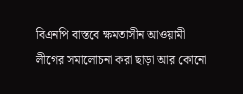বিএনপি বাস্তবে ক্ষমতাসীন আওয়ামী লীগের সমালোচনা করা ছাড়া আর কোনো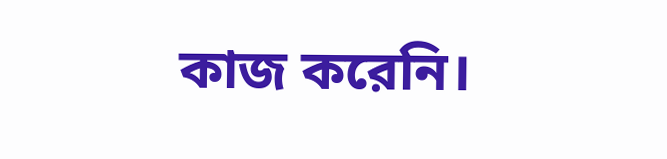কাজ করেনি।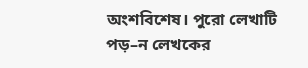অংশবিশেষ। পুরো লেখাটি পড়–ন লেখকের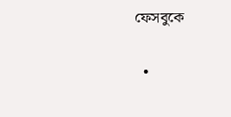ফেসবুকে

  •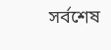সর্বশেষ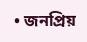• জনপ্রিয়